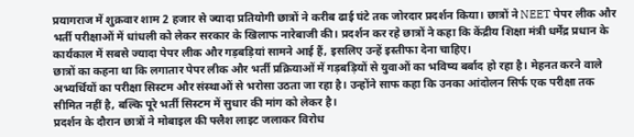प्रयागराज में शुक्रवार शाम 2 हजार से ज्यादा प्रतियोगी छात्रों ने करीब ढाई घंटे तक जोरदार प्रदर्शन किया। छात्रों ने NEET पेपर लीक और भर्ती परीक्षाओं में धांधली को लेकर सरकार के खिलाफ नारेबाजी की। प्रदर्शन कर रहे छात्रों ने कहा कि केंद्रीय शिक्षा मंत्री धर्मेंद्र प्रधान के कार्यकाल में सबसे ज्यादा पेपर लीक और गड़बड़ियां सामने आई हैं, इसलिए उन्हें इस्तीफा देना चाहिए।
छात्रों का कहना था कि लगातार पेपर लीक और भर्ती प्रक्रियाओं में गड़बड़ियों से युवाओं का भविष्य बर्बाद हो रहा है। मेहनत करने वाले अभ्यर्थियों का परीक्षा सिस्टम और संस्थाओं से भरोसा उठता जा रहा है। उन्होंने साफ कहा कि उनका आंदोलन सिर्फ एक परीक्षा तक सीमित नहीं है, बल्कि पूरे भर्ती सिस्टम में सुधार की मांग को लेकर है।
प्रदर्शन के दौरान छात्रों ने मोबाइल की फ्लैश लाइट जलाकर विरोध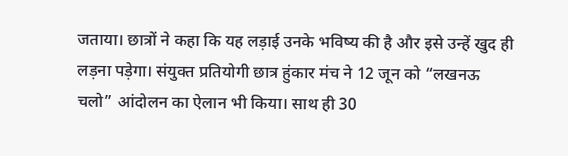जताया। छात्रों ने कहा कि यह लड़ाई उनके भविष्य की है और इसे उन्हें खुद ही लड़ना पड़ेगा। संयुक्त प्रतियोगी छात्र हुंकार मंच ने 12 जून को “लखनऊ चलो” आंदोलन का ऐलान भी किया। साथ ही 30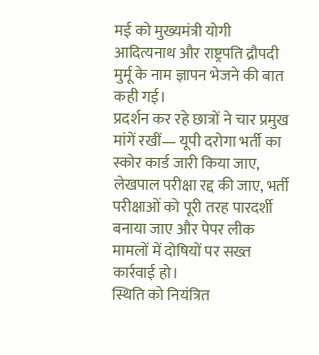मई को मुख्यमंत्री योगी आदित्यनाथ और राष्ट्रपति द्रौपदी मुर्मू के नाम ज्ञापन भेजने की बात कही गई।
प्रदर्शन कर रहे छात्रों ने चार प्रमुख मांगें रखीं— यूपी दरोगा भर्ती का स्कोर कार्ड जारी किया जाए, लेखपाल परीक्षा रद्द की जाए, भर्ती परीक्षाओं को पूरी तरह पारदर्शी बनाया जाए और पेपर लीक मामलों में दोषियों पर सख्त कार्रवाई हो।
स्थिति को नियंत्रित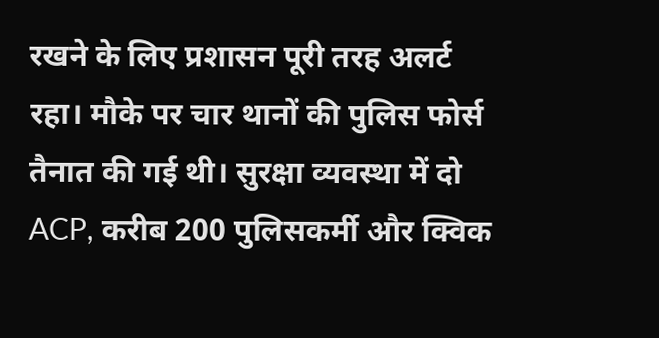रखने के लिए प्रशासन पूरी तरह अलर्ट रहा। मौके पर चार थानों की पुलिस फोर्स तैनात की गई थी। सुरक्षा व्यवस्था में दो ACP, करीब 200 पुलिसकर्मी और क्विक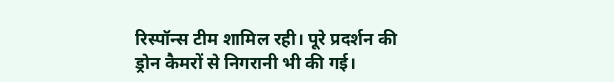रिस्पॉन्स टीम शामिल रही। पूरे प्रदर्शन की ड्रोन कैमरों से निगरानी भी की गई।